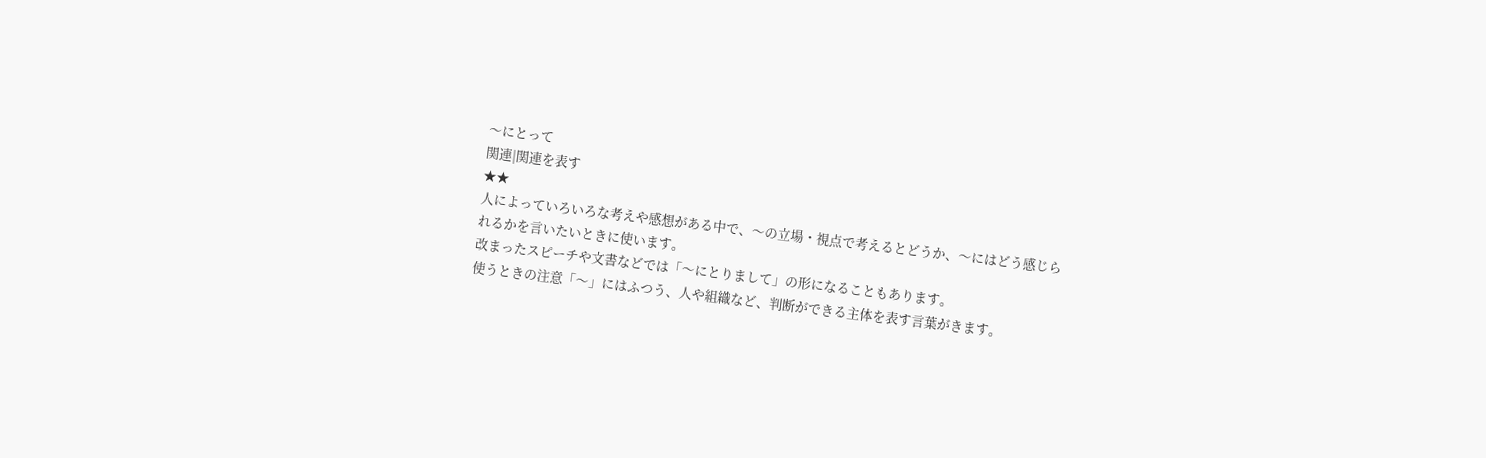〜にとって
関連|関連を表す
★★
人によっていろいろな考えや感想がある中で、〜の立場・視点で考えるとどうか、〜にはどう感じられるかを言いたいときに使います。
改まったスピーチや文書などでは「〜にとりまして」の形になることもあります。
使うときの注意「〜」にはふつう、人や組織など、判断ができる主体を表す言葉がきます。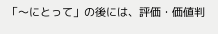「〜にとって」の後には、評価・価値判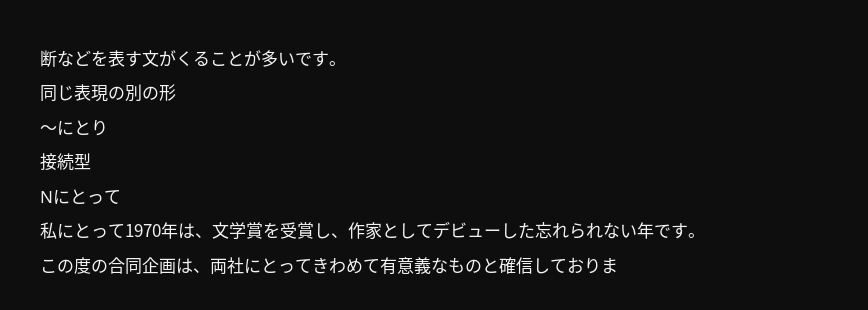断などを表す文がくることが多いです。
同じ表現の別の形
〜にとり
接続型
Nにとって
私にとって1970年は、文学賞を受賞し、作家としてデビューした忘れられない年です。
この度の合同企画は、両社にとってきわめて有意義なものと確信しておりま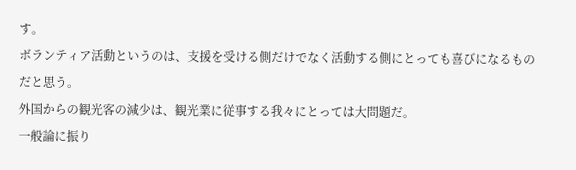す。
ボランティア活動というのは、支援を受ける側だけでなく活動する側にとっても喜びになるものだと思う。
外国からの観光客の減少は、観光業に従事する我々にとっては大問題だ。
一般論に振り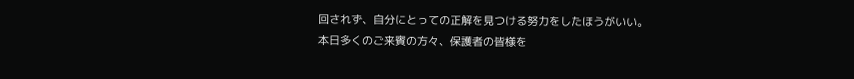回されず、自分にとっての正解を見つける努力をしたほうがいい。
本日多くのご来賓の方々、保護者の皆様を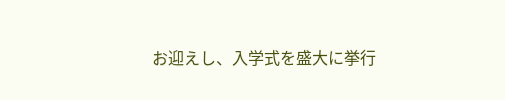お迎えし、入学式を盛大に挙行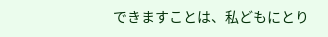できますことは、私どもにとり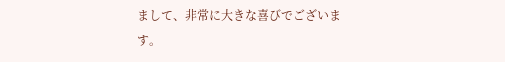まして、非常に大きな喜びでございます。